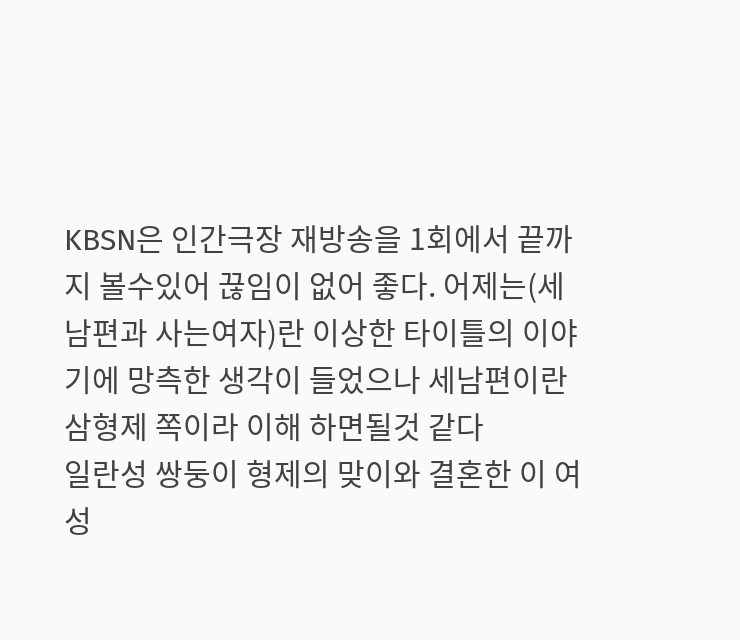KBSN은 인간극장 재방송을 1회에서 끝까지 볼수있어 끊임이 없어 좋다. 어제는(세남편과 사는여자)란 이상한 타이틀의 이야기에 망측한 생각이 들었으나 세남편이란 삼형제 쪽이라 이해 하면될것 같다
일란성 쌍둥이 형제의 맞이와 결혼한 이 여성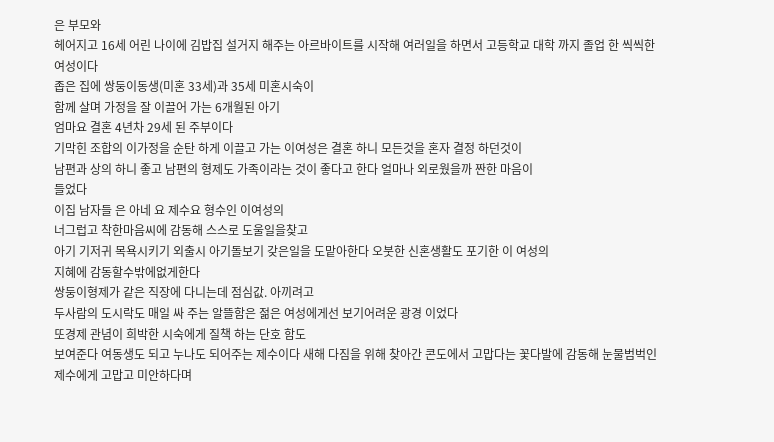은 부모와
헤어지고 16세 어린 나이에 김밥집 설거지 해주는 아르바이트를 시작해 여러일을 하면서 고등학교 대학 까지 졸업 한 씩씩한 여성이다
좁은 집에 쌍둥이동생(미혼 33세)과 35세 미혼시숙이
함께 살며 가정을 잘 이끌어 가는 6개월된 아기
엄마요 결혼 4년차 29세 된 주부이다
기막힌 조합의 이가정을 순탄 하게 이끌고 가는 이여성은 결혼 하니 모든것을 혼자 결정 하던것이
남편과 상의 하니 좋고 남편의 형제도 가족이라는 것이 좋다고 한다 얼마나 외로웠을까 짠한 마음이
들었다
이집 남자들 은 아네 요 제수요 형수인 이여성의
너그럽고 착한마음씨에 감동해 스스로 도울일을찾고
아기 기저귀 목욕시키기 외출시 아기돌보기 갖은일을 도맡아한다 오붓한 신혼생활도 포기한 이 여성의
지혜에 감동할수밖에없게한다
쌍둥이형제가 같은 직장에 다니는데 점심값. 아끼려고
두사람의 도시락도 매일 싸 주는 알뜰함은 젊은 여성에게선 보기어려운 광경 이었다
또경제 관념이 희박한 시숙에게 질책 하는 단호 함도
보여준다 여동생도 되고 누나도 되어주는 제수이다 새해 다짐을 위해 찾아간 콘도에서 고맙다는 꽃다발에 감동해 눈물범벅인 제수에게 고맙고 미안하다며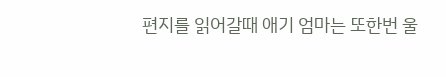편지를 읽어갈때 애기 엄마는 또한번 울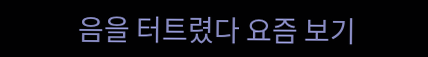음을 터트렸다 요즘 보기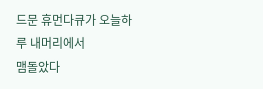드문 휴먼다큐가 오늘하루 내머리에서
맴돌았다